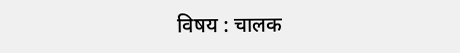विषय : चालक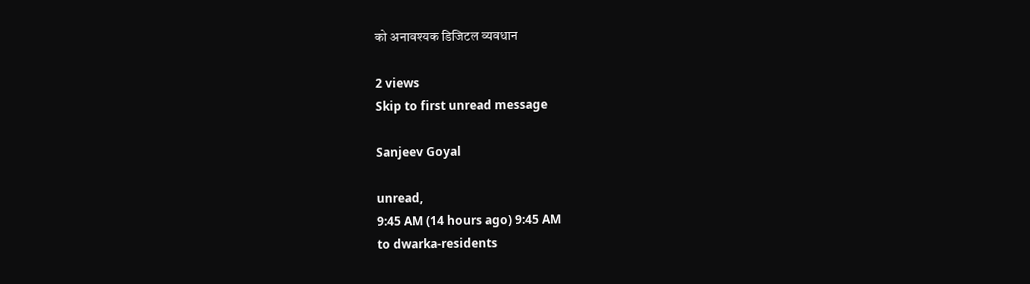को अनावश्यक डिजिटल व्यवधान

2 views
Skip to first unread message

Sanjeev Goyal

unread,
9:45 AM (14 hours ago) 9:45 AM
to dwarka-residents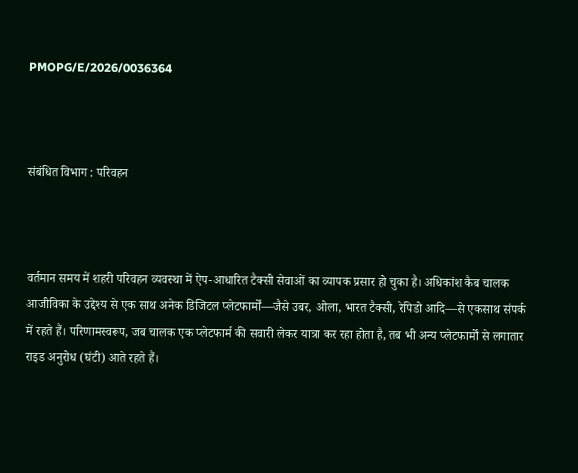PMOPG/E/2026/0036364



संबंधित विभाग : परिवहन



वर्तमान समय में शहरी परिवहन व्यवस्था में ऐप-आधारित टैक्सी सेवाओं का व्यापक प्रसार हो चुका है। अधिकांश कैब चालक आजीविका के उद्देश्य से एक साथ अनेक डिजिटल प्लेटफार्मों—जैसे उबर, ओला, भारत टैक्सी, रेपिडो आदि—से एकसाथ संपर्क में रहते हैं। परिणामस्वरूप, जब चालक एक प्लेटफार्म की सवारी लेकर यात्रा कर रहा होता है, तब भी अन्य प्लेटफार्मों से लगातार राइड अनुरोध (घंटी) आते रहते हैं।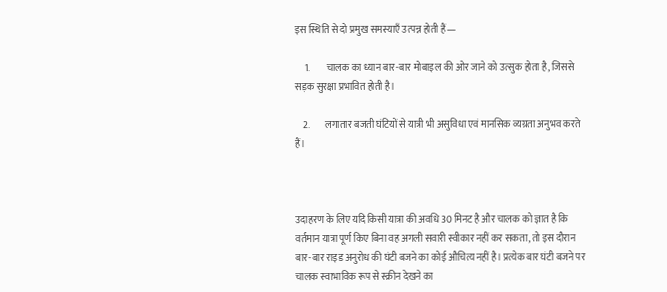इस स्थिति से दो प्रमुख समस्याएँ उत्पन्न होती हैं—

     1.        चालक का ध्यान बार-बार मोबाइल की ओर जाने को उत्सुक होता है, जिससे सड़क सुरक्षा प्रभावित होती है।

    2.        लगातार बजती घंटियों से यात्री भी असुविधा एवं मानसिक व्यग्रता अनुभव करते हैं।



उदाहरण के लिए यदि किसी यात्रा की अवधि 30 मिनट है और चालक को ज्ञात है कि वर्तमान यात्रा पूर्ण किए बिना वह अगली सवारी स्वीकार नहीं कर सकता, तो इस दौरान बार-बार राइड अनुरोध की घंटी बजने का कोई औचित्य नहीं है। प्रत्येक बार घंटी बजने पर चालक स्वाभाविक रूप से स्क्रीन देखने का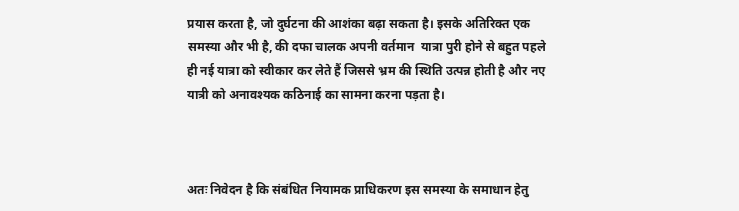प्रयास करता है, जो दुर्घटना की आशंका बढ़ा सकता है। इसके अतिरिक्त एक समस्या और भी है, की दफा चालक अपनी वर्तमान  यात्रा पुरी होने से बहुत पहले ही नई यात्रा को स्वीकार कर लेते हैं जिससे भ्रम की स्थिति उत्पन्न होती है और नए यात्री को अनावश्यक कठिनाई का सामना करना पड़ता है।



अतः निवेदन है कि संबंधित नियामक प्राधिकरण इस समस्या के समाधान हेतु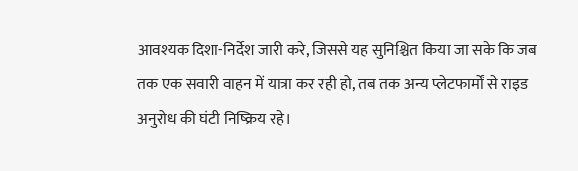आवश्यक दिशा-निर्देश जारी करे, जिससे यह सुनिश्चित किया जा सके कि जब तक एक सवारी वाहन में यात्रा कर रही हो, तब तक अन्य प्लेटफार्मों से राइड अनुरोध की घंटी निष्क्रिय रहे।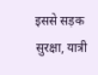इससे सड़क सुरक्षा, यात्री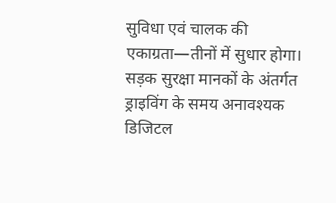सुविधा एवं चालक की एकाग्रता—तीनों में सुधार होगा। सड़क सुरक्षा मानकों के अंतर्गत ड्राइविंग के समय अनावश्यक डिजिटल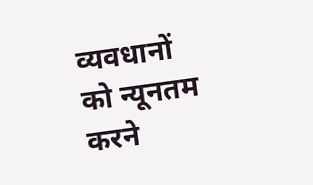व्यवधानों को न्यूनतम करने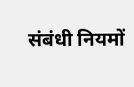संबंधी नियमों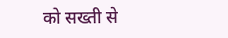को सख्ती से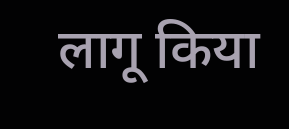लागू किया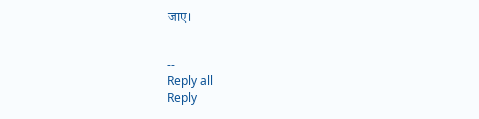जाए।


--
Reply all
Reply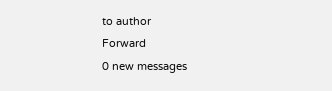to author
Forward
0 new messages